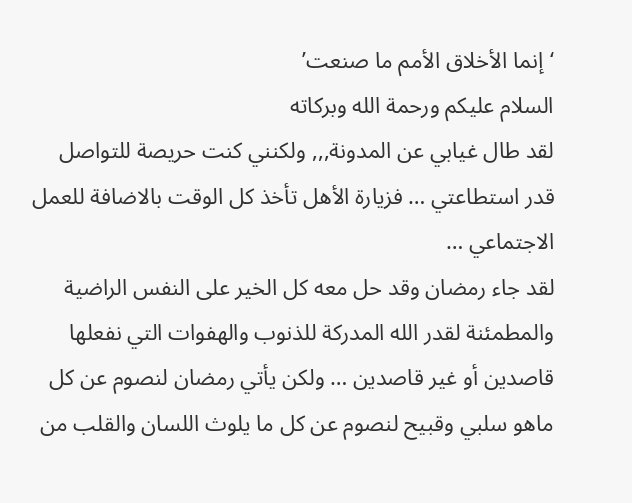‘إنما الأخلاق الأمم ما صنعت’
السلام عليكم ورحمة الله وبركاته
لقد طال غيابي عن المدونة,,, ولكنني كنت حريصة للتواصل قدر استطاعتي … فزيارة الأهل تأخذ كل الوقت بالاضافة للعمل الاجتماعي …
لقد جاء رمضان وقد حل معه كل الخير على النفس الراضية والمطمئنة لقدر الله المدركة للذنوب والهفوات التي نفعلها قاصدين أو غير قاصدين … ولكن يأتي رمضان لنصوم عن كل ماهو سلبي وقبيح لنصوم عن كل ما يلوث اللسان والقلب من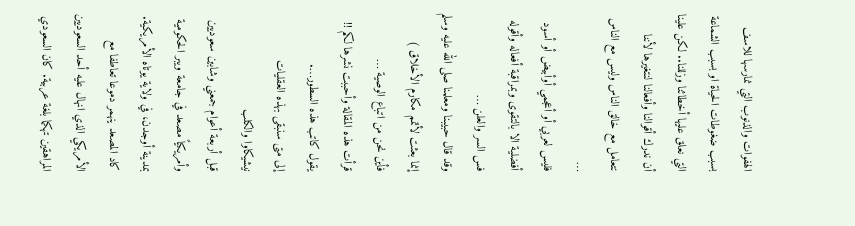الهفوات والذنوب التي نمارسها للاسف بسبب ضغوطات الحياة او بسبب الشماعة التي نعلق عليها أخطائنا وزللنا.. لكن علينا أن ندرك أقوالنا وأفعالنا لنتغيرها لأننا نتعامل مع خالق الناس وليس مع الناس …
فليس لعربي أو أعجمي أوأبيض أو أسود أفضلية الا بالتقوى وبمراقبة أفعاله وأقوله فس السر والعلن …
وقد قال حبيبنا ومعلمنا صلى الله عليه وسلم
إنما بعثت لأتمم مكارم الأخلاق )
فأين نحن من اتباع الوصية …
قرأت هذه المقالة وأحببت نشرها لكم !!
يقول كاتب هذه السطور….
إلى متى سنبقى بهذه العقليات
نيشيكاوا والكلب
قبل أربعة أعوام جمعني وشابين سعوديين وأمريكياً مصعد في جامعة ويبر الحكومية بمدينة أوجدن، في ولاية يوتاه الأمريكية. كاد المصعد ينهمر دموعا تعاطفا مع الأمريكي الذي انهال عليه أحد السعوديين المراهقين تهكما بلغة عربية. كان السعودي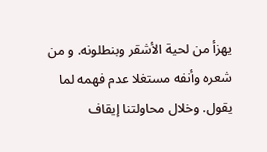يهزأ من لحية الأشقر وبنطلونه. و من شعره وأنفه مستغلا عدم فهمه لما يقول. وخلال محاولتنا إيقاف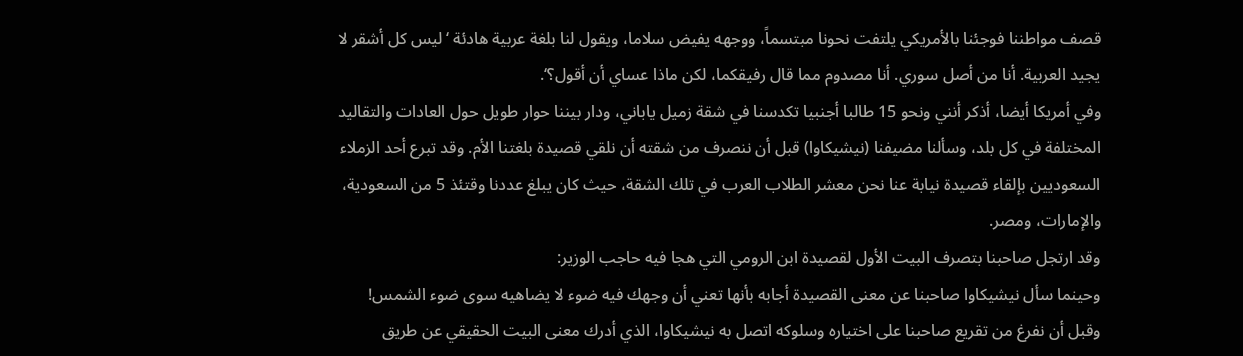قصف مواطننا فوجئنا بالأمريكي يلتفت نحونا مبتسماً، ووجهه يفيض سلاما، ويقول لنا بلغة عربية هادئة ‘ليس كل أشقر لا يجيد العربية. أنا من أصل سوري. أنا مصدوم مما قال رفيقكما، لكن ماذا عساي أن أقول؟‘.
وفي أمريكا أيضا، أذكر أنني ونحو 15 طالبا أجنبيا تكدسنا في شقة زميل ياباني، ودار بيننا حوار طويل حول العادات والتقاليد المختلفة في كل بلد، وسألنا مضيفنا (نيشيكاوا) قبل أن ننصرف من شقته أن نلقي قصيدة بلغتنا الأم. وقد تبرع أحد الزملاء السعوديين بإلقاء قصيدة نيابة عنا نحن معشر الطلاب العرب في تلك الشقة، حيث كان يبلغ عددنا وقتئذ 5 من السعودية، والإمارات، ومصر.
وقد ارتجل صاحبنا بتصرف البيت الأول لقصيدة ابن الرومي التي هجا فيه حاجب الوزير:
وحينما سأل نيشيكاوا صاحبنا عن معنى القصيدة أجابه بأنها تعني أن وجهك فيه ضوء لا يضاهيه سوى ضوء الشمس!
وقبل أن نفرغ من تقريع صاحبنا على اختياره وسلوكه اتصل به نيشيكاوا، الذي أدرك معنى البيت الحقيقي عن طريق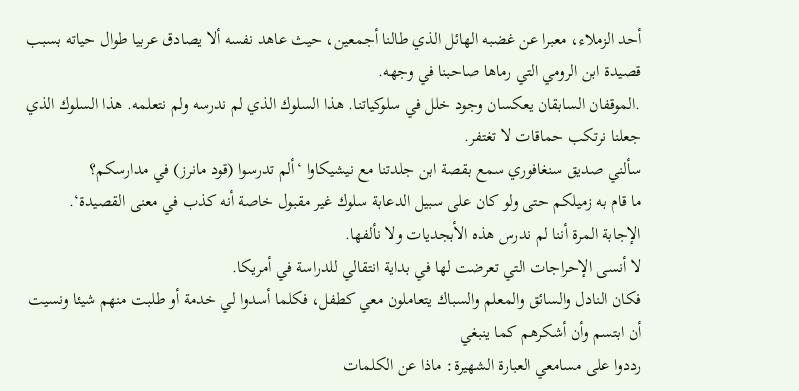أحد الزملاء، معبرا عن غضبه الهائل الذي طالنا أجمعين، حيث عاهد نفسه ألا يصادق عربيا طوال حياته بسبب قصيدة ابن الرومي التي رماها صاحبنا في وجهه.
.الموقفان السابقان يعكسان وجود خلل في سلوكياتنا. هذا السلوك الذي لم ندرسه ولم نتعلمه. هذا السلوك الذي جعلنا نرتكب حماقات لا تغتفر.
سألني صديق سنغافوري سمع بقصة ابن جلدتنا مع نيشيكاوا ‘ألم تدرسوا (قود مانرز) في مدارسكم؟
ما قام به زميلكم حتى ولو كان على سبيل الدعابة سلوك غير مقبول خاصة أنه كذب في معنى القصيدة‘.
الإجابة المرة أننا لم ندرس هذه الأبجديات ولا نألفها.
لا أنسى الإحراجات التي تعرضت لها في بداية انتقالي للدراسة في أمريكا.
فكان النادل والسائق والمعلم والسباك يتعاملون معي كطفل، فكلما أسدوا لي خدمة أو طلبت منهم شيئا ونسيت أن ابتسم وأن أشكرهم كما ينبغي
رددوا على مسامعي العبارة الشهيرة: ماذا عن الكلمات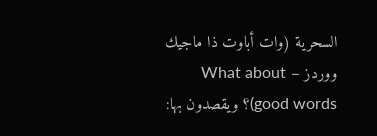السحرية (وات أباوت ذا ماجيك ووردز – What about good words)؟ ويقصدون بها: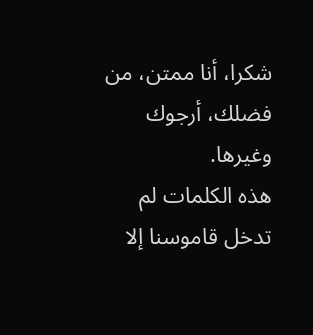شكرا، أنا ممتن، من فضلك، أرجوك وغيرها.
هذه الكلمات لم تدخل قاموسنا إلا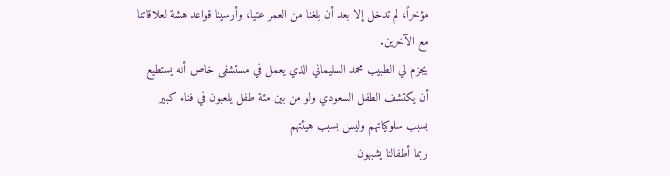مؤخراً، لم تدخل إلا بعد أن بلغنا من العمر عتيا، وأرسينا قواعد هشة لعلاقاتنا مع الآخرين.
يجزم لي الطبيب محمد السليماني الذي يعمل في مستشفى خاص أنه يستطيع أن يكتشف الطفل السعودي ولو من بين مئة طفل يلعبون في فناء كبير بسبب سلوكياتهم وليس بسبب هيئتهم
ربما أطفالنا يشبهون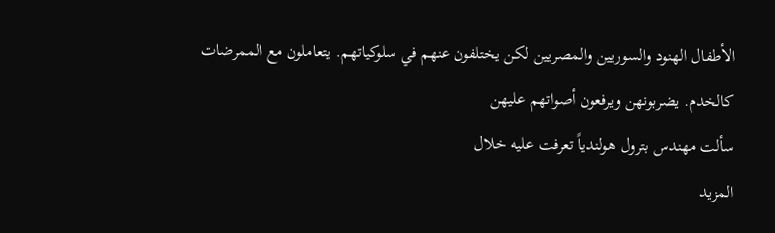الأطفال الهنود والسوريين والمصريين لكن يختلفون عنهم في سلوكياتهم. يتعاملون مع الممرضات كالخدم. يضربونهن ويرفعون أصواتهم عليهن
سألت مهندس بترول هولندياً تعرفت عليه خلال
المزيد